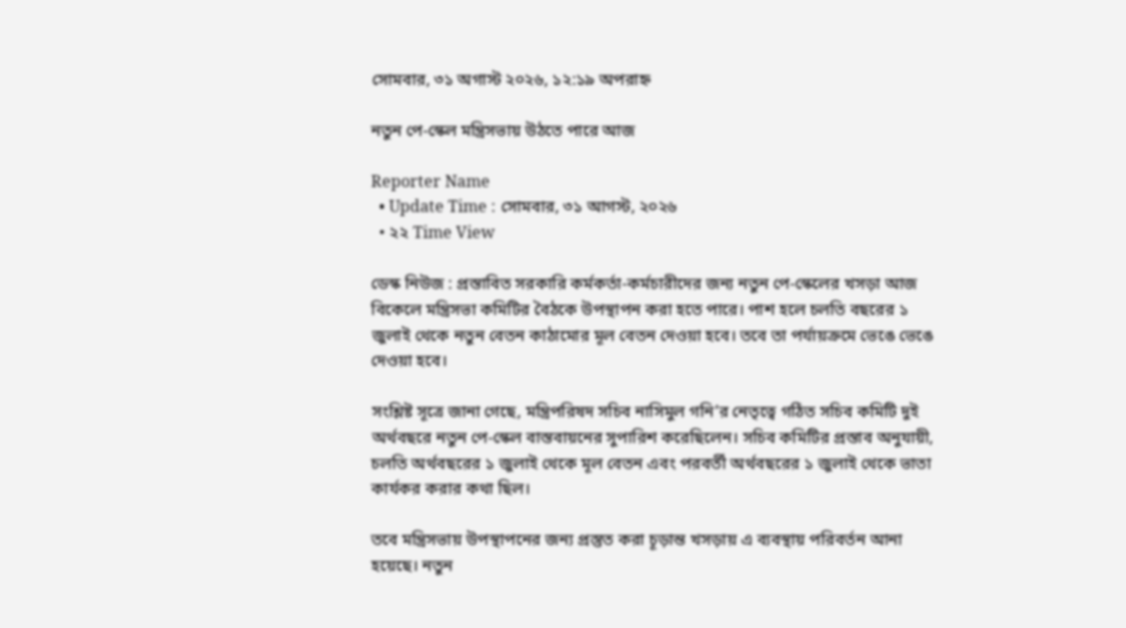সোমবার, ৩১ অগাস্ট ২০২৬, ১২:১৯ অপরাহ্ন

নতুন পে-স্কেল মন্ত্রিসভায় উঠতে পারে আজ

Reporter Name
  • Update Time : সোমবার, ৩১ আগস্ট, ২০২৬
  • ২২ Time View

ডেস্ক নিউজ : প্রস্তাবিত সরকারি কর্মকর্তা-কর্মচারীদের জন্য নতুন পে-স্কেলের খসড়া আজ বিকেলে মন্ত্রিসভা কমিটির বৈঠকে উপস্থাপন করা হতে পারে। পাশ হলে চলতি বছরের ১ জুলাই থেকে নতুন বেতন কাঠামোর মূল বেতন দেওয়া হবে। তবে তা পর্যায়ক্রমে ভেঙে ভেঙে দেওয়া হবে।

সংশ্লিষ্ট সূত্রে জানা গেছে, মন্ত্রিপরিষদ সচিব নাসিমুল গনি’র নেতৃত্বে গঠিত সচিব কমিটি দুই অর্থবছরে নতুন পে-স্কেল বাস্তবায়নের সুপারিশ করেছিলেন। সচিব কমিটির প্রস্তাব অনুযায়ী, চলতি অর্থবছরের ১ জুলাই থেকে মূল বেতন এবং পরবর্তী অর্থবছরের ১ জুলাই থেকে ভাতা কার্যকর করার কথা ছিল।

তবে মন্ত্রিসভায় উপস্থাপনের জন্য প্রস্তুত করা চূড়ান্ত খসড়ায় এ ব্যবস্থায় পরিবর্তন আনা হয়েছে। নতুন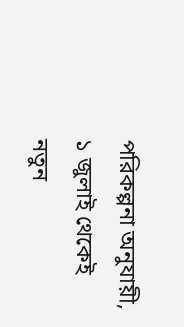পরিকল্পনা অনুযায়ী, ১ জুলাই থেকেই নতুন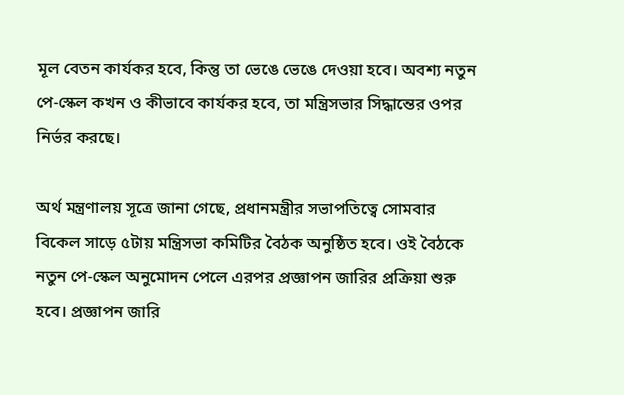মূল বেতন কার্যকর হবে, কিন্তু তা ভেঙে ভেঙে দেওয়া হবে। অবশ্য নতুন পে-স্কেল কখন ও কীভাবে কার্যকর হবে, তা মন্ত্রিসভার সিদ্ধান্তের ওপর নির্ভর করছে।

অর্থ মন্ত্রণালয় সূত্রে জানা গেছে, প্রধানমন্ত্রীর সভাপতিত্বে সোমবার বিকেল সাড়ে ৫টায় মন্ত্রিসভা কমিটির বৈঠক অনুষ্ঠিত হবে। ওই বৈঠকে নতুন পে-স্কেল অনুমোদন পেলে এরপর প্রজ্ঞাপন জারির প্রক্রিয়া শুরু হবে। প্রজ্ঞাপন জারি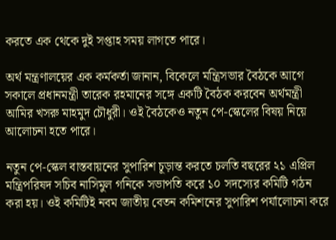করতে এক থেকে দুই সপ্তাহ সময় লাগতে পারে।

অর্থ মন্ত্রণালয়ের এক কর্মকর্তা জানান, বিকেলে মন্ত্রিসভার বৈঠকে আগে সকালে প্রধানমন্ত্রী তারেক রহমানের সঙ্গে একটি বৈঠক করবেন অর্থমন্ত্রী আমির খসরু মাহমুদ চৌধুরী। ওই বৈঠকেও নতুন পে-স্কেলের বিষয় নিয়ে আলোচনা হতে পারে।

নতুন পে-স্কেল বাস্তবায়নের সুপারিশ চূড়ান্ত করতে চলতি বছরের ২১ এপ্রিল মন্ত্রিপরিষদ সচিব নাসিমুল গনিকে সভাপতি করে ১০ সদস্যের কমিটি গঠন করা হয়। ওই কমিটিই নবম জাতীয় বেতন কমিশনের সুপারিশ পর্যালোচনা করে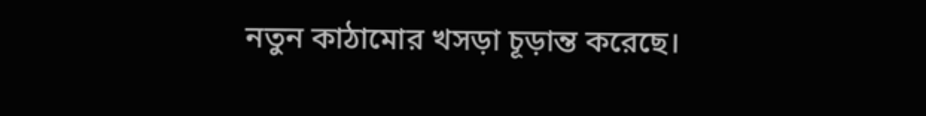নতুন কাঠামোর খসড়া চূড়ান্ত করেছে।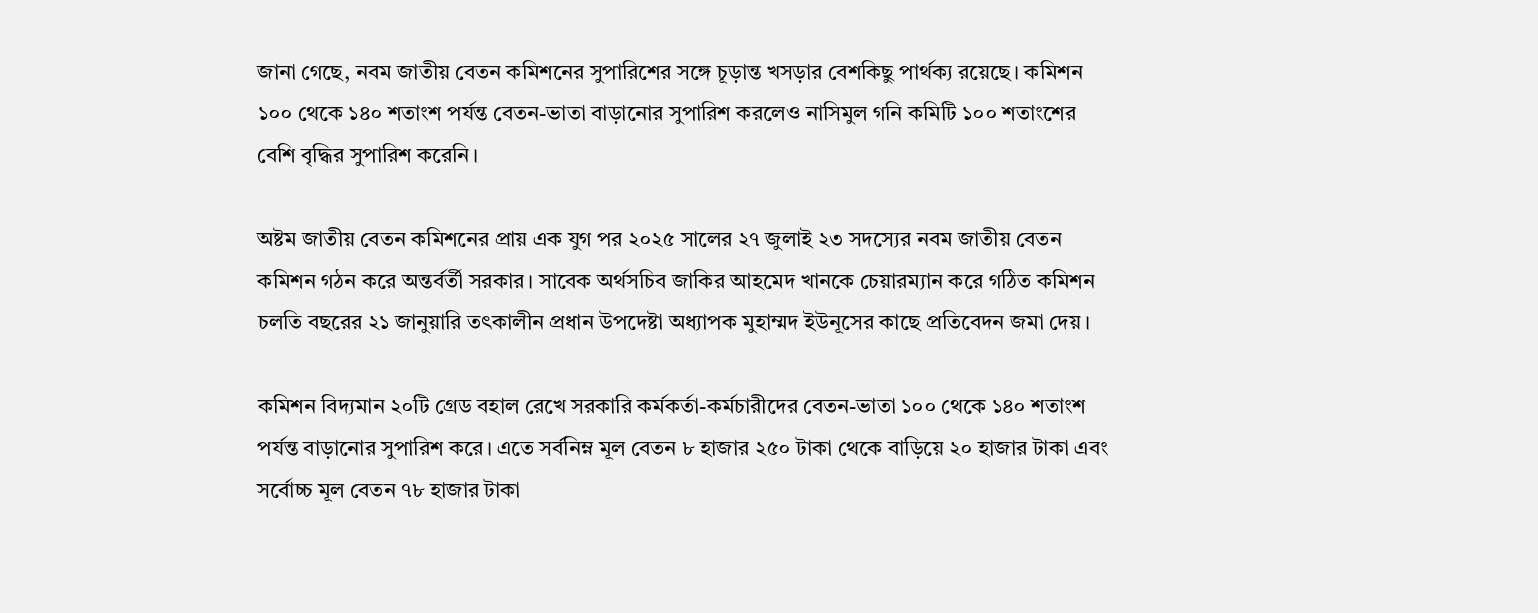জানা গেছে, নবম জাতীয় বেতন কমিশনের সুপারিশের সঙ্গে চূড়ান্ত খসড়ার বেশকিছু পার্থক্য রয়েছে। কমিশন ১০০ থেকে ১৪০ শতাংশ পর্যন্ত বেতন-ভাতা বাড়ানোর সুপারিশ করলেও নাসিমুল গনি কমিটি ১০০ শতাংশের বেশি বৃদ্ধির সুপারিশ করেনি।

অষ্টম জাতীয় বেতন কমিশনের প্রায় এক যুগ পর ২০২৫ সালের ২৭ জুলাই ২৩ সদস্যের নবম জাতীয় বেতন কমিশন গঠন করে অন্তর্বর্তী সরকার। সাবেক অর্থসচিব জাকির আহমেদ খানকে চেয়ারম্যান করে গঠিত কমিশন চলতি বছরের ২১ জানুয়ারি তৎকালীন প্রধান উপদেষ্টা অধ্যাপক মুহাম্মদ ইউনূসের কাছে প্রতিবেদন জমা দেয়।

কমিশন বিদ্যমান ২০টি গ্রেড বহাল রেখে সরকারি কর্মকর্তা-কর্মচারীদের বেতন-ভাতা ১০০ থেকে ১৪০ শতাংশ পর্যন্ত বাড়ানোর সুপারিশ করে। এতে সর্বনিম্ন মূল বেতন ৮ হাজার ২৫০ টাকা থেকে বাড়িয়ে ২০ হাজার টাকা এবং সর্বোচ্চ মূল বেতন ৭৮ হাজার টাকা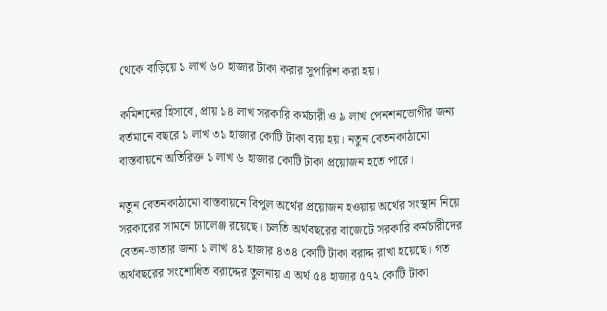থেকে বাড়িয়ে ১ লাখ ৬০ হাজার টাকা করার সুপারিশ করা হয়।

কমিশনের হিসাবে, প্রায় ১৪ লাখ সরকারি কর্মচারী ও ৯ লাখ পেনশনভোগীর জন্য বর্তমানে বছরে ১ লাখ ৩১ হাজার কোটি টাকা ব্যয় হয়। নতুন বেতনকাঠামো বাস্তবায়নে অতিরিক্ত ১ লাখ ৬ হাজার কোটি টাকা প্রয়োজন হতে পারে।

নতুন বেতনকাঠামো বাস্তবায়নে বিপুল অর্থের প্রয়োজন হওয়ায় অর্থের সংস্থান নিয়ে সরকারের সামনে চ্যালেঞ্জ রয়েছে। চলতি অর্থবছরের বাজেটে সরকারি কর্মচারীদের বেতন-ভাতার জন্য ১ লাখ ৪১ হাজার ৪৩৪ কোটি টাকা বরাদ্দ রাখা হয়েছে। গত অর্থবছরের সংশোধিত বরাদ্দের তুলনায় এ অর্থ ৫৪ হাজার ৫৭২ কোটি টাকা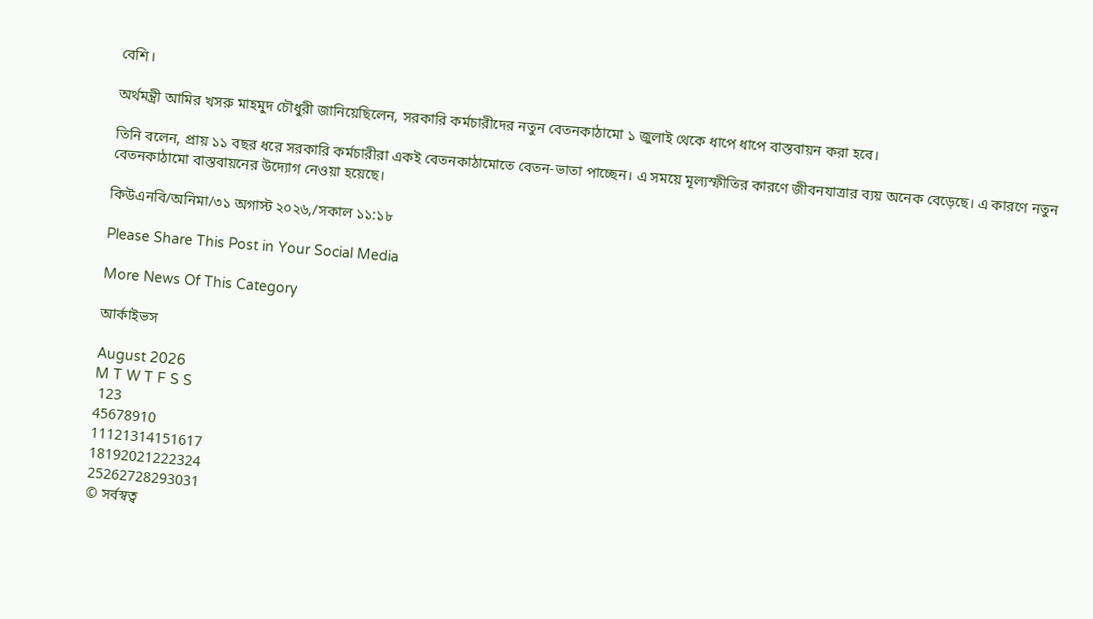বেশি।

অর্থমন্ত্রী আমির খসরু মাহমুদ চৌধুরী জানিয়েছিলেন, সরকারি কর্মচারীদের নতুন বেতনকাঠামো ১ জুলাই থেকে ধাপে ধাপে বাস্তবায়ন করা হবে।

তিনি বলেন, প্রায় ১১ বছর ধরে সরকারি কর্মচারীরা একই বেতনকাঠামোতে বেতন-ভাতা পাচ্ছেন। এ সময়ে মূল্যস্ফীতির কারণে জীবনযাত্রার ব্যয় অনেক বেড়েছে। এ কারণে নতুন বেতনকাঠামো বাস্তবায়নের উদ্যোগ নেওয়া হয়েছে।

কিউএনবি/অনিমা/৩১ অগাস্ট ২০২৬,/সকাল ১১:১৮

Please Share This Post in Your Social Media

More News Of This Category

আর্কাইভস

August 2026
M T W T F S S
 123
45678910
11121314151617
18192021222324
25262728293031
© সর্বস্বত্ব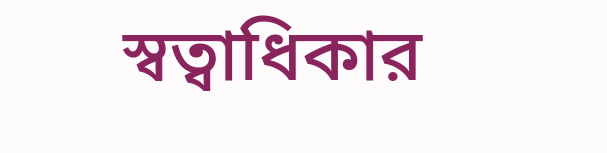স্বত্বাধিকার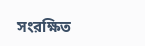সংরক্ষিত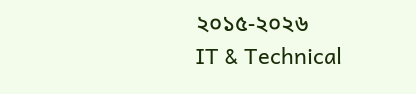২০১৫-২০২৬
IT & Technical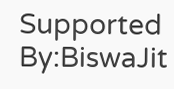Supported By:BiswaJit